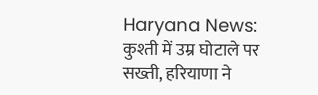Haryana News: कुश्ती में उम्र घोटाले पर सख्ती, हरियाणा ने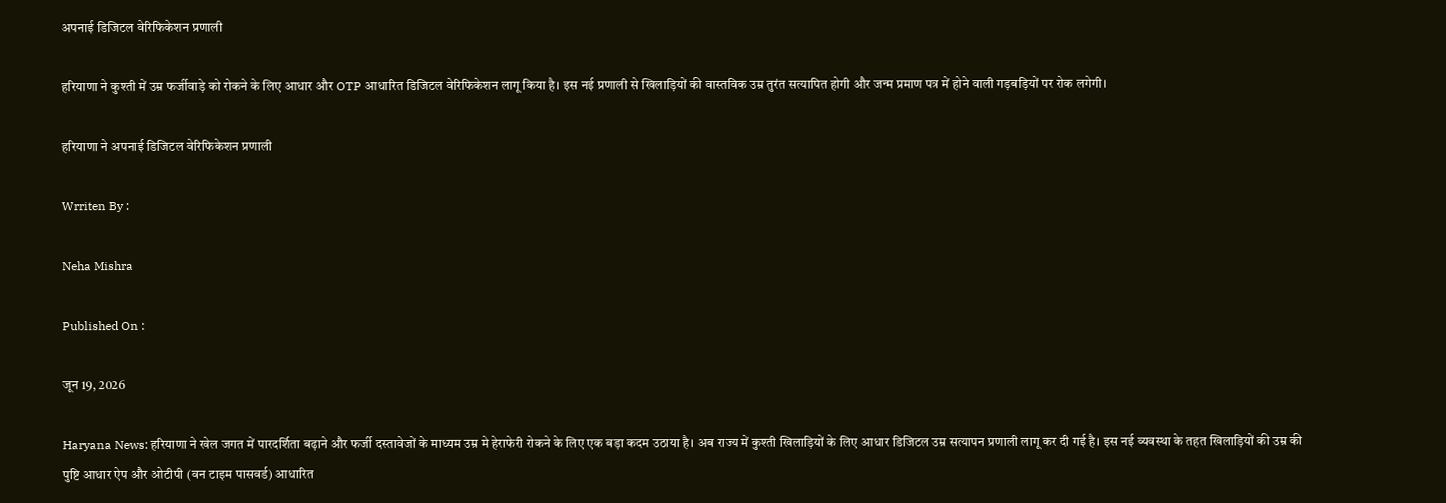अपनाई डिजिटल वेरिफिकेशन प्रणाली

हरियाणा ने कुश्ती में उम्र फर्जीवाड़े को रोकने के लिए आधार और OTP आधारित डिजिटल वेरिफिकेशन लागू किया है। इस नई प्रणाली से खिलाड़ियों की वास्तविक उम्र तुरंत सत्यापित होगी और जन्म प्रमाण पत्र में होने वाली गड़बड़ियों पर रोक लगेगी।

हरियाणा ने अपनाई डिजिटल वेरिफिकेशन प्रणाली

Wrriten By :

Neha Mishra

Published On :

जून 19, 2026

Haryana News: हरियाणा ने खेल जगत में पारदर्शिता बढ़ाने और फर्जी दस्तावेजों के माध्यम उम्र मे हेराफेरी रोकने के लिए एक बड़ा कदम उठाया है। अब राज्य में कुश्ती खिलाड़ियों के लिए आधार डिजिटल उम्र सत्यापन प्रणाली लागू कर दी गई है। इस नई व्यवस्था के तहत खिलाड़ियों की उम्र की पुष्टि आधार ऐप और ओटीपी (वन टाइम पासवर्ड) आधारित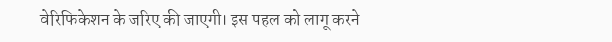वेरिफिकेशन के जरिए की जाएगी। इस पहल को लागू करने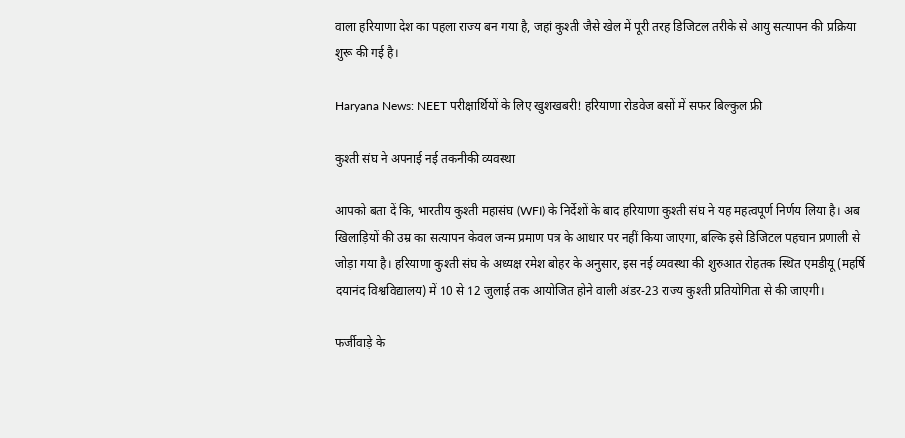वाला हरियाणा देश का पहला राज्य बन गया है, जहां कुश्ती जैसे खेल में पूरी तरह डिजिटल तरीके से आयु सत्यापन की प्रक्रिया शुरू की गई है।

Haryana News: NEET परीक्षार्थियों के लिए खुशखबरी! हरियाणा रोडवेज बसों में सफर बिल्कुल फ्री

कुश्ती संघ ने अपनाई नई तकनीकी व्यवस्था

आपको बता दें कि, भारतीय कुश्ती महासंघ (WFI) के निर्देशों के बाद हरियाणा कुश्ती संघ ने यह महत्वपूर्ण निर्णय लिया है। अब खिलाड़ियों की उम्र का सत्यापन केवल जन्म प्रमाण पत्र के आधार पर नहीं किया जाएगा, बल्कि इसे डिजिटल पहचान प्रणाली से जोड़ा गया है। हरियाणा कुश्ती संघ के अध्यक्ष रमेश बोहर के अनुसार, इस नई व्यवस्था की शुरुआत रोहतक स्थित एमडीयू (महर्षि दयानंद विश्वविद्यालय) में 10 से 12 जुलाई तक आयोजित होने वाली अंडर-23 राज्य कुश्ती प्रतियोगिता से की जाएगी।

फर्जीवाड़े के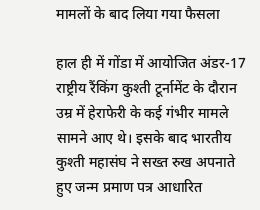मामलों के बाद लिया गया फैसला

हाल ही में गोंडा में आयोजित अंडर-17 राष्ट्रीय रैंकिंग कुश्ती टूर्नामेंट के दौरान उम्र में हेराफेरी के कई गंभीर मामले सामने आए थे। इसके बाद भारतीय कुश्ती महासंघ ने सख्त रुख अपनाते हुए जन्म प्रमाण पत्र आधारित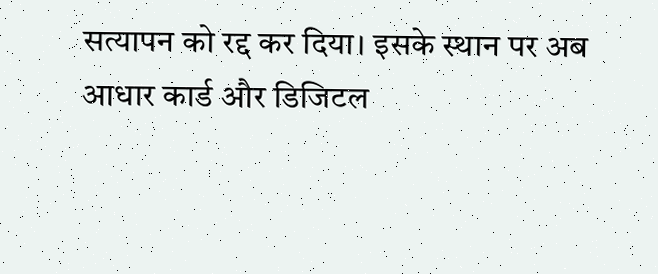सत्यापन को रद्द कर दिया। इसके स्थान पर अब आधार कार्ड और डिजिटल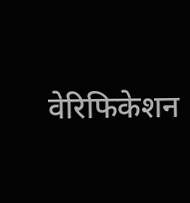वेरिफिकेशन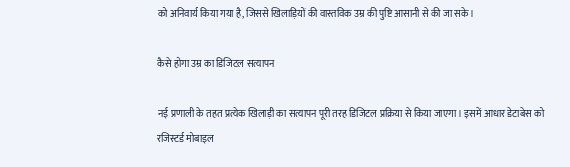को अनिवार्य किया गया है, जिससे खिलाड़ियों की वास्तविक उम्र की पुष्टि आसानी से की जा सके।

कैसे होगा उम्र का डिजिटल सत्यापन

नई प्रणाली के तहत प्रत्येक खिलाड़ी का सत्यापन पूरी तरह डिजिटल प्रक्रिया से किया जाएगा। इसमें आधार डेटाबेस को रजिस्टर्ड मोबाइल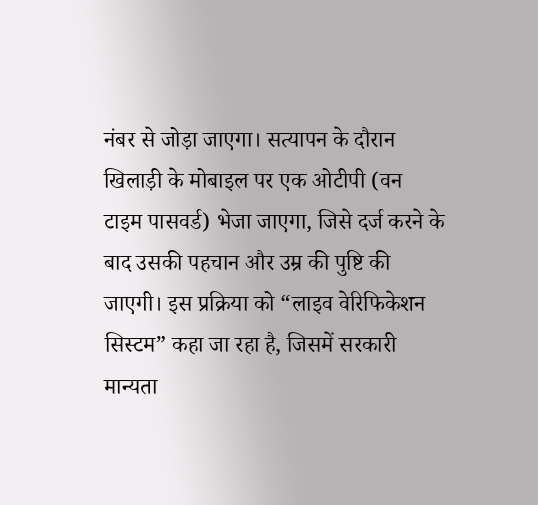नंबर से जोड़ा जाएगा। सत्यापन के दौरान खिलाड़ी के मोबाइल पर एक ओटीपी (वन टाइम पासवर्ड) भेजा जाएगा, जिसे दर्ज करने के बाद उसकी पहचान और उम्र की पुष्टि की जाएगी। इस प्रक्रिया को “लाइव वेरिफिकेशन सिस्टम” कहा जा रहा है, जिसमें सरकारी मान्यता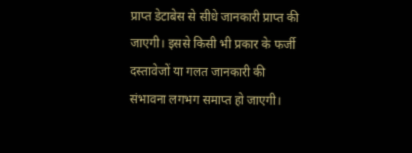प्राप्त डेटाबेस से सीधे जानकारी प्राप्त की जाएगी। इससे किसी भी प्रकार के फर्जी दस्तावेजों या गलत जानकारी की संभावना लगभग समाप्त हो जाएगी।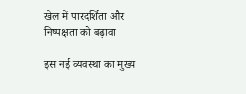खेल में पारदर्शिता और निष्पक्षता को बढ़ावा

इस नई व्यवस्था का मुख्य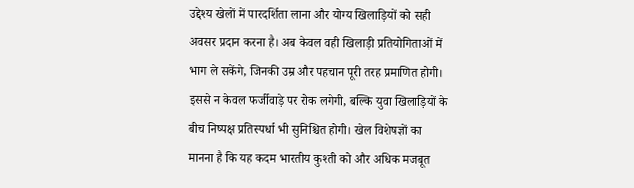उद्देश्य खेलों में पारदर्शिता लाना और योग्य खिलाड़ियों को सही अवसर प्रदान करना है। अब केवल वही खिलाड़ी प्रतियोगिताओं में भाग ले सकेंगे, जिनकी उम्र और पहचान पूरी तरह प्रमाणित होगी। इससे न केवल फर्जीवाड़े पर रोक लगेगी, बल्कि युवा खिलाड़ियों के बीच निष्पक्ष प्रतिस्पर्धा भी सुनिश्चित होगी। खेल विशेषज्ञों का मानना है कि यह कदम भारतीय कुश्ती को और अधिक मजबूत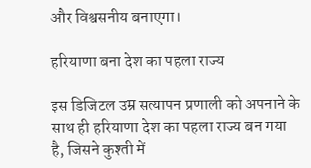और विश्वसनीय बनाएगा।

हरियाणा बना देश का पहला राज्य

इस डिजिटल उम्र सत्यापन प्रणाली को अपनाने के साथ ही हरियाणा देश का पहला राज्य बन गया है, जिसने कुश्ती में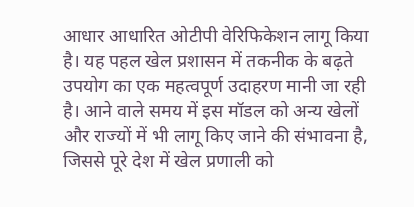आधार आधारित ओटीपी वेरिफिकेशन लागू किया है। यह पहल खेल प्रशासन में तकनीक के बढ़ते उपयोग का एक महत्वपूर्ण उदाहरण मानी जा रही है। आने वाले समय में इस मॉडल को अन्य खेलों और राज्यों में भी लागू किए जाने की संभावना है, जिससे पूरे देश में खेल प्रणाली को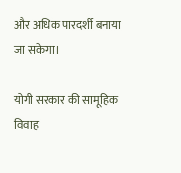और अधिक पारदर्शी बनाया जा सकेगा।

योगी सरकार की सामूहिक विवाह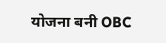योजना बनी OBC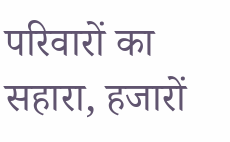परिवारों का सहारा, हजारों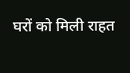घरों को मिली राहत